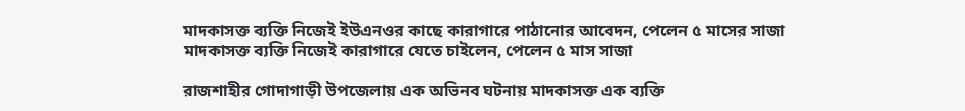মাদকাসক্ত ব্যক্তি নিজেই ইউএনওর কাছে কারাগারে পাঠানোর আবেদন, পেলেন ৫ মাসের সাজা
মাদকাসক্ত ব্যক্তি নিজেই কারাগারে যেতে চাইলেন, পেলেন ৫ মাস সাজা

রাজশাহীর গোদাগাড়ী উপজেলায় এক অভিনব ঘটনায় মাদকাসক্ত এক ব্যক্তি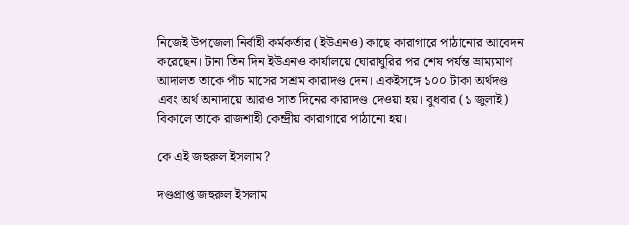নিজেই উপজেলা নির্বাহী কর্মকর্তার (ইউএনও) কাছে কারাগারে পাঠানোর আবেদন করেছেন। টানা তিন দিন ইউএনও কার্যালয়ে ঘোরাঘুরির পর শেষ পর্যন্ত ভ্রাম্যমাণ আদালত তাকে পাঁচ মাসের সশ্রম কারাদণ্ড দেন। একইসঙ্গে ১০০ টাকা অর্থদণ্ড এবং অর্থ অনাদায়ে আরও সাত দিনের কারাদণ্ড দেওয়া হয়। বুধবার (১ জুলাই) বিকালে তাকে রাজশাহী কেন্দ্রীয় কারাগারে পাঠানো হয়।

কে এই জহুরুল ইসলাম?

দণ্ডপ্রাপ্ত জহুরুল ইসলাম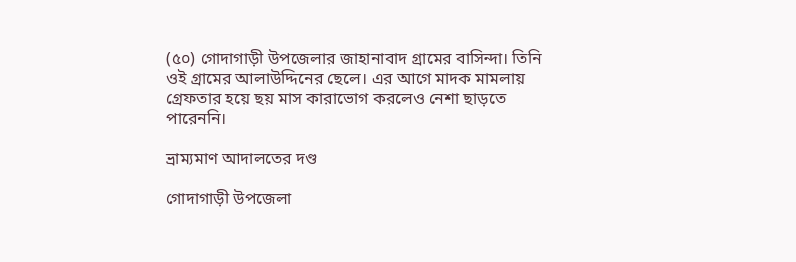(৫০) গোদাগাড়ী উপজেলার জাহানাবাদ গ্রামের বাসিন্দা। তিনি ওই গ্রামের আলাউদ্দিনের ছেলে। এর আগে মাদক মামলায় গ্রেফতার হয়ে ছয় মাস কারাভোগ করলেও নেশা ছাড়তে পারেননি।

ভ্রাম্যমাণ আদালতের দণ্ড

গোদাগাড়ী উপজেলা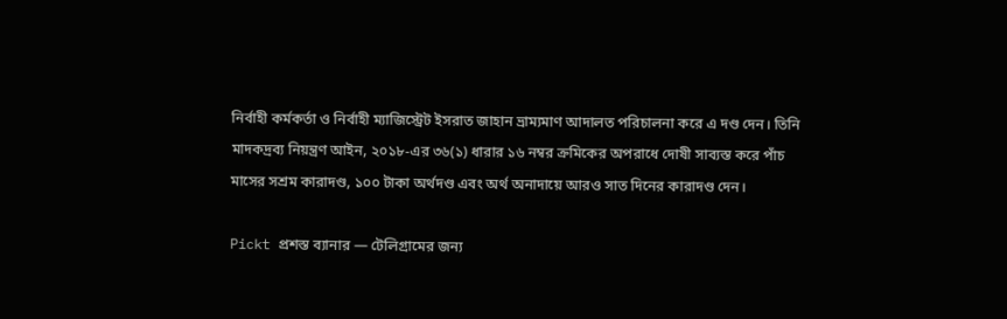নির্বাহী কর্মকর্তা ও নির্বাহী ম্যাজিস্ট্রেট ইসরাত জাহান ভ্রাম্যমাণ আদালত পরিচালনা করে এ দণ্ড দেন। তিনি মাদকদ্রব্য নিয়ন্ত্রণ আইন, ২০১৮-এর ৩৬(১) ধারার ১৬ নম্বর ক্রমিকের অপরাধে দোষী সাব্যস্ত করে পাঁচ মাসের সশ্রম কারাদণ্ড, ১০০ টাকা অর্থদণ্ড এবং অর্থ অনাদায়ে আরও সাত দিনের কারাদণ্ড দেন।

Pickt প্রশস্ত ব্যানার — টেলিগ্রামের জন্য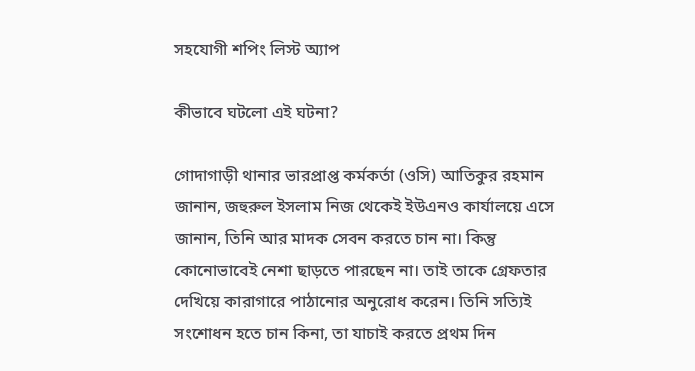সহযোগী শপিং লিস্ট অ্যাপ

কীভাবে ঘটলো এই ঘটনা?

গোদাগাড়ী থানার ভারপ্রাপ্ত কর্মকর্তা (ওসি) আতিকুর রহমান জানান, জহুরুল ইসলাম নিজ থেকেই ইউএনও কার্যালয়ে এসে জানান, তিনি আর মাদক সেবন করতে চান না। কিন্তু কোনোভাবেই নেশা ছাড়তে পারছেন না। তাই তাকে গ্রেফতার দেখিয়ে কারাগারে পাঠানোর অনুরোধ করেন। তিনি সত্যিই সংশোধন হতে চান কিনা, তা যাচাই করতে প্রথম দিন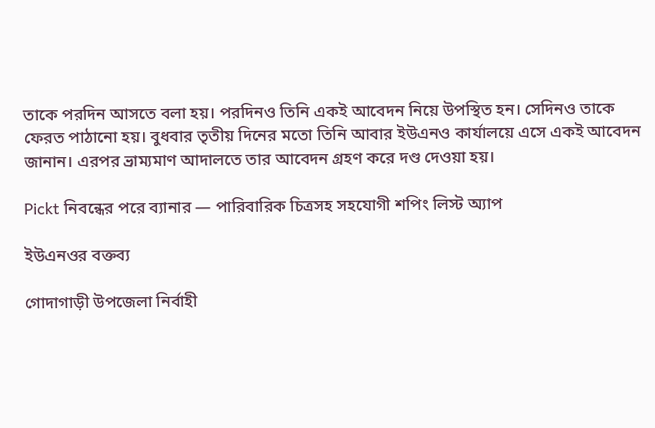তাকে পরদিন আসতে বলা হয়। পরদিনও তিনি একই আবেদন নিয়ে উপস্থিত হন। সেদিনও তাকে ফেরত পাঠানো হয়। বুধবার তৃতীয় দিনের মতো তিনি আবার ইউএনও কার্যালয়ে এসে একই আবেদন জানান। এরপর ভ্রাম্যমাণ আদালতে তার আবেদন গ্রহণ করে দণ্ড দেওয়া হয়।

Pickt নিবন্ধের পরে ব্যানার — পারিবারিক চিত্রসহ সহযোগী শপিং লিস্ট অ্যাপ

ইউএনওর বক্তব্য

গোদাগাড়ী উপজেলা নির্বাহী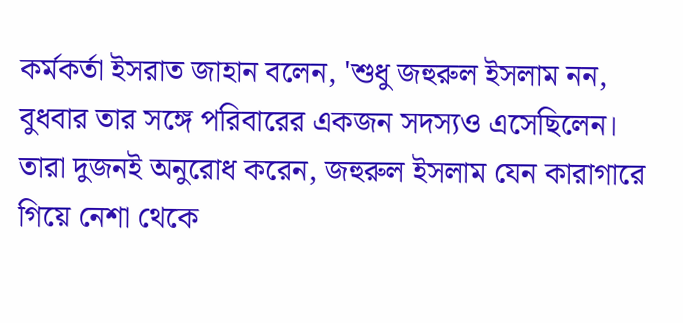কর্মকর্তা ইসরাত জাহান বলেন, 'শুধু জহুরুল ইসলাম নন, বুধবার তার সঙ্গে পরিবারের একজন সদস্যও এসেছিলেন। তারা দুজনই অনুরোধ করেন, জহুরুল ইসলাম যেন কারাগারে গিয়ে নেশা থেকে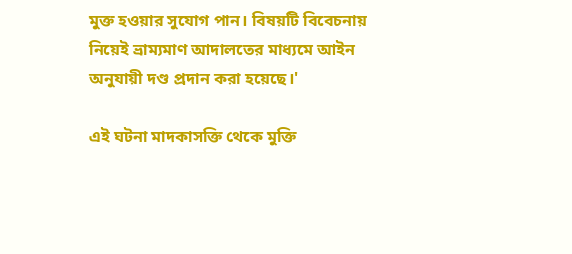মুক্ত হওয়ার সুযোগ পান। বিষয়টি বিবেচনায় নিয়েই ভ্রাম্যমাণ আদালতের মাধ্যমে আইন অনুযায়ী দণ্ড প্রদান করা হয়েছে।'

এই ঘটনা মাদকাসক্তি থেকে মুক্তি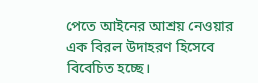পেতে আইনের আশ্রয় নেওয়ার এক বিরল উদাহরণ হিসেবে বিবেচিত হচ্ছে।